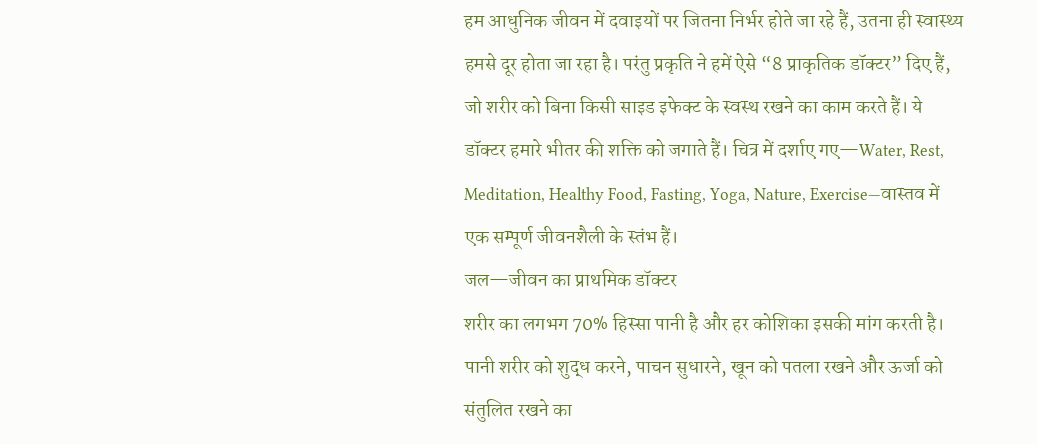हम आधुनिक जीवन में दवाइयों पर जितना निर्भर होते जा रहे हैं, उतना ही स्वास्थ्य हमसे दूर होता जा रहा है। परंतु प्रकृति ने हमें ऐसे “8 प्राकृतिक डॉक्टर” दिए हैं, जो शरीर को बिना किसी साइड इफेक्ट के स्वस्थ रखने का काम करते हैं। ये डॉक्टर हमारे भीतर की शक्ति को जगाते हैं। चित्र में दर्शाए गए—Water, Rest, Meditation, Healthy Food, Fasting, Yoga, Nature, Exercise—वास्तव में एक सम्पूर्ण जीवनशैली के स्तंभ हैं।
जल—जीवन का प्राथमिक डॉक्टर
शरीर का लगभग 70% हिस्सा पानी है और हर कोशिका इसकी मांग करती है। पानी शरीर को शुद्ध करने, पाचन सुधारने, खून को पतला रखने और ऊर्जा को संतुलित रखने का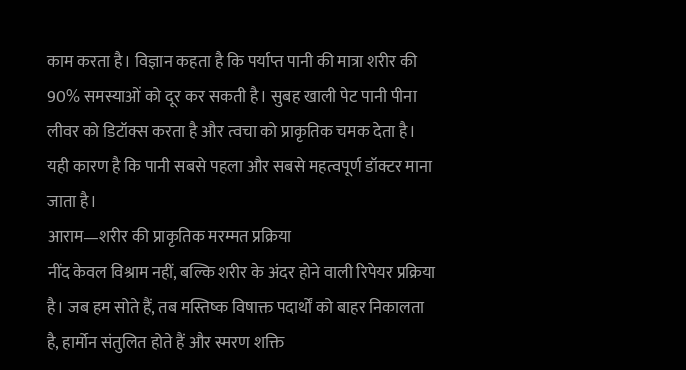काम करता है। विज्ञान कहता है कि पर्याप्त पानी की मात्रा शरीर की 90% समस्याओं को दूर कर सकती है। सुबह खाली पेट पानी पीना लीवर को डिटॉक्स करता है और त्वचा को प्राकृतिक चमक देता है। यही कारण है कि पानी सबसे पहला और सबसे महत्वपूर्ण डॉक्टर माना जाता है।
आराम—शरीर की प्राकृतिक मरम्मत प्रक्रिया
नींद केवल विश्राम नहीं, बल्कि शरीर के अंदर होने वाली रिपेयर प्रक्रिया है। जब हम सोते हैं, तब मस्तिष्क विषाक्त पदार्थों को बाहर निकालता है, हार्मोन संतुलित होते हैं और स्मरण शक्ति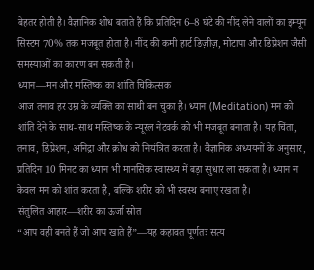बेहतर होती है। वैज्ञानिक शोध बताते हैं कि प्रतिदिन 6–8 घंटे की नींद लेने वालों का इम्यून सिस्टम 70% तक मजबूत होता है। नींद की कमी हार्ट डिज़ीज़, मोटापा और डिप्रेशन जैसी समस्याओं का कारण बन सकती है।
ध्यान—मन और मस्तिष्क का शांति चिकित्सक
आज तनाव हर उम्र के व्यक्ति का साथी बन चुका है। ध्यान (Meditation) मन को शांति देने के साथ-साथ मस्तिष्क के न्यूरल नेटवर्क को भी मजबूत बनाता है। यह चिंता, तनाव, डिप्रेशन, अनिद्रा और क्रोध को नियंत्रित करता है। वैज्ञानिक अध्ययनों के अनुसार, प्रतिदिन 10 मिनट का ध्यान भी मानसिक स्वास्थ्य में बड़ा सुधार ला सकता है। ध्यान न केवल मन को शांत करता है, बल्कि शरीर को भी स्वस्थ बनाए रखता है।
संतुलित आहार—शरीर का ऊर्जा स्रोत
“आप वही बनते हैं जो आप खाते हैं”—यह कहावत पूर्णतः सत्य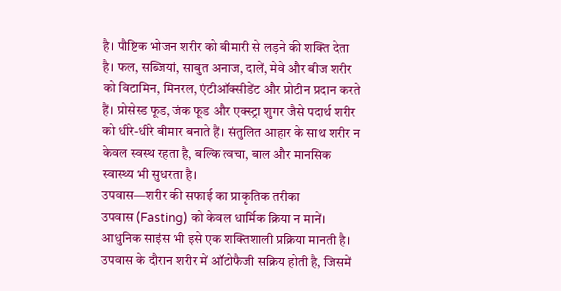है। पौष्टिक भोजन शरीर को बीमारी से लड़ने की शक्ति देता है। फल, सब्जियां, साबुत अनाज, दालें, मेवे और बीज शरीर को विटामिन, मिनरल, एंटीऑक्सीडेंट और प्रोटीन प्रदान करते हैं। प्रोसेस्ड फूड, जंक फूड और एक्स्ट्रा शुगर जैसे पदार्थ शरीर को धीरे-धीरे बीमार बनाते हैं। संतुलित आहार के साथ शरीर न केवल स्वस्थ रहता है, बल्कि त्वचा, बाल और मानसिक स्वास्थ्य भी सुधरता है।
उपवास—शरीर की सफाई का प्राकृतिक तरीका
उपवास (Fasting) को केवल धार्मिक क्रिया न मानें। आधुनिक साइंस भी इसे एक शक्तिशाली प्रक्रिया मानती है। उपवास के दौरान शरीर में ऑटोफैजी सक्रिय होती है, जिसमें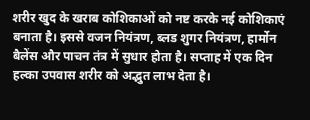शरीर खुद के खराब कोशिकाओं को नष्ट करके नई कोशिकाएं बनाता है। इससे वजन नियंत्रण, ब्लड शुगर नियंत्रण, हार्मोन बैलेंस और पाचन तंत्र में सुधार होता है। सप्ताह में एक दिन हल्का उपवास शरीर को अद्भुत लाभ देता है।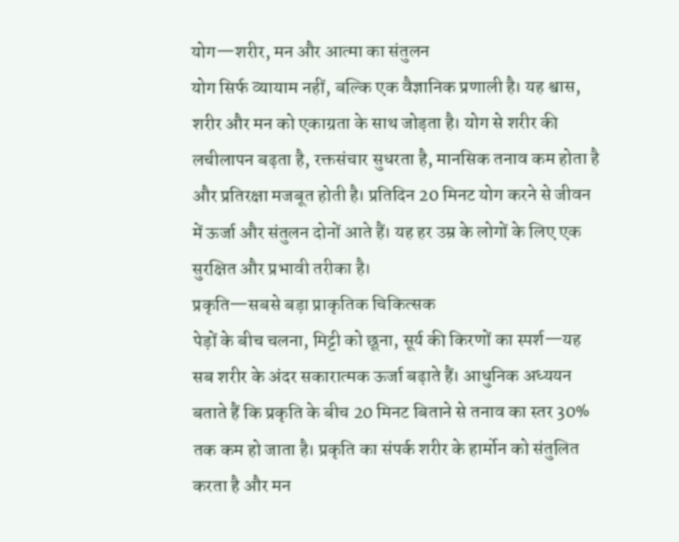योग—शरीर, मन और आत्मा का संतुलन
योग सिर्फ व्यायाम नहीं, बल्कि एक वैज्ञानिक प्रणाली है। यह श्वास, शरीर और मन को एकाग्रता के साथ जोड़ता है। योग से शरीर की लचीलापन बढ़ता है, रक्तसंचार सुधरता है, मानसिक तनाव कम होता है और प्रतिरक्षा मजबूत होती है। प्रतिदिन 20 मिनट योग करने से जीवन में ऊर्जा और संतुलन दोनों आते हैं। यह हर उम्र के लोगों के लिए एक सुरक्षित और प्रभावी तरीका है।
प्रकृति—सबसे बड़ा प्राकृतिक चिकित्सक
पेड़ों के बीच चलना, मिट्टी को छूना, सूर्य की किरणों का स्पर्श—यह सब शरीर के अंदर सकारात्मक ऊर्जा बढ़ाते हैं। आधुनिक अध्ययन बताते हैं कि प्रकृति के बीच 20 मिनट बिताने से तनाव का स्तर 30% तक कम हो जाता है। प्रकृति का संपर्क शरीर के हार्मोन को संतुलित करता है और मन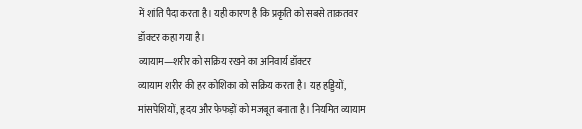में शांति पैदा करता है। यही कारण है कि प्रकृति को सबसे ताक़तवर डॉक्टर कहा गया है।
व्यायाम—शरीर को सक्रिय रखने का अनिवार्य डॉक्टर
व्यायाम शरीर की हर कोशिका को सक्रिय करता है। यह हड्डियों, मांसपेशियों, हृदय और फेफड़ों को मजबूत बनाता है। नियमित व्यायाम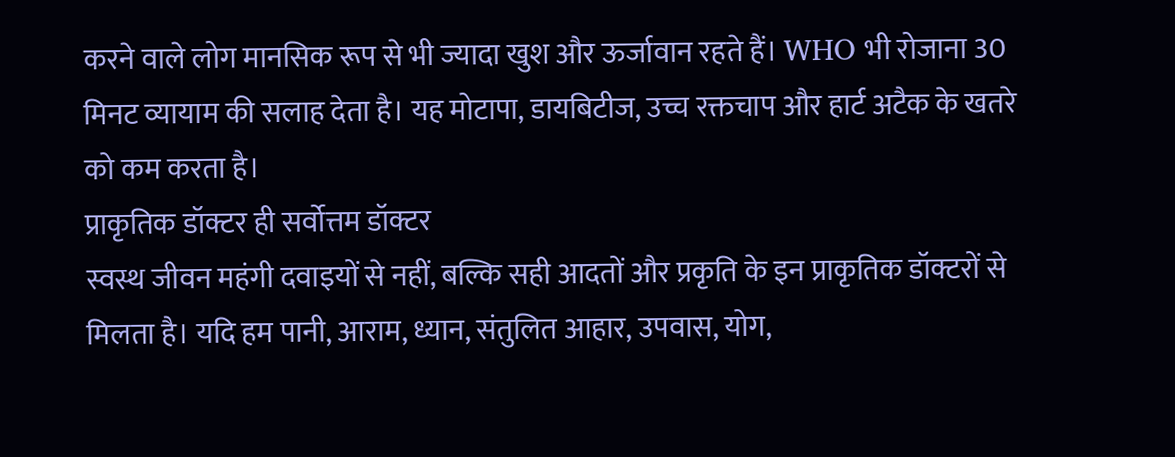करने वाले लोग मानसिक रूप से भी ज्यादा खुश और ऊर्जावान रहते हैं। WHO भी रोजाना 30 मिनट व्यायाम की सलाह देता है। यह मोटापा, डायबिटीज, उच्च रक्तचाप और हार्ट अटैक के खतरे को कम करता है।
प्राकृतिक डॉक्टर ही सर्वोत्तम डॉक्टर
स्वस्थ जीवन महंगी दवाइयों से नहीं, बल्कि सही आदतों और प्रकृति के इन प्राकृतिक डॉक्टरों से मिलता है। यदि हम पानी, आराम, ध्यान, संतुलित आहार, उपवास, योग,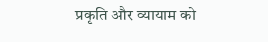प्रकृति और व्यायाम को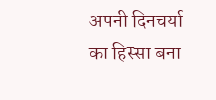अपनी दिनचर्या का हिस्सा बना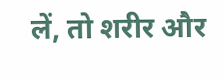लें, तो शरीर और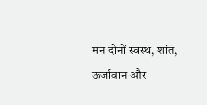मन दोनों स्वस्थ, शांत, ऊर्जावान और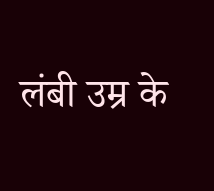लंबी उम्र के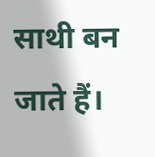साथी बन जाते हैं।